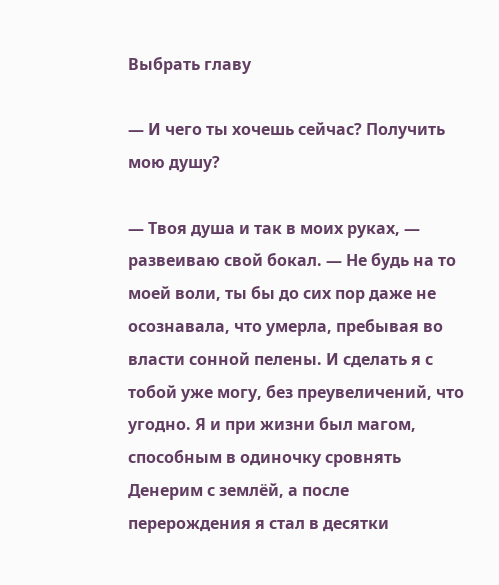Выбрать главу

— И чего ты хочешь сейчас? Получить мою душу?

— Твоя душа и так в моих руках, — развеиваю свой бокал. — Не будь на то моей воли, ты бы до сих пор даже не осознавала, что умерла, пребывая во власти сонной пелены. И сделать я с тобой уже могу, без преувеличений, что угодно. Я и при жизни был магом, способным в одиночку сровнять Денерим с землёй, а после перерождения я стал в десятки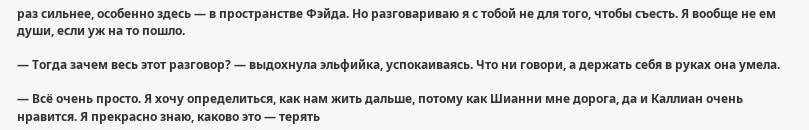раз сильнее, особенно здесь — в пространстве Фэйда. Но разговариваю я с тобой не для того, чтобы съесть. Я вообще не ем души, если уж на то пошло.

— Тогда зачем весь этот разговор? — выдохнула эльфийка, успокаиваясь. Что ни говори, а держать себя в руках она умела.

— Всё очень просто. Я хочу определиться, как нам жить дальше, потому как Шианни мне дорога, да и Каллиан очень нравится. Я прекрасно знаю, каково это — терять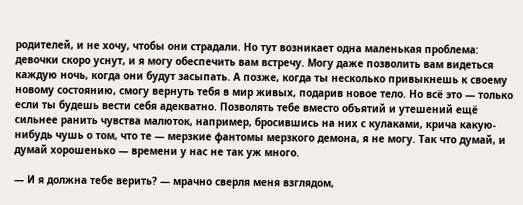родителей, и не хочу, чтобы они страдали. Но тут возникает одна маленькая проблема: девочки скоро уснут, и я могу обеспечить вам встречу. Могу даже позволить вам видеться каждую ночь, когда они будут засыпать. А позже, когда ты несколько привыкнешь к своему новому состоянию, смогу вернуть тебя в мир живых, подарив новое тело. Но всё это — только если ты будешь вести себя адекватно. Позволять тебе вместо объятий и утешений ещё сильнее ранить чувства малюток, например, бросившись на них с кулаками, крича какую-нибудь чушь о том, что те — мерзкие фантомы мерзкого демона, я не могу. Так что думай, и думай хорошенько — времени у нас не так уж много.

— И я должна тебе верить? — мрачно сверля меня взглядом,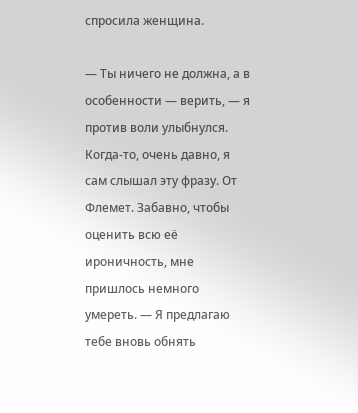спросила женщина.

— Ты ничего не должна, а в особенности — верить, — я против воли улыбнулся. Когда-то, очень давно, я сам слышал эту фразу. От Флемет. Забавно, чтобы оценить всю её ироничность, мне пришлось немного умереть. — Я предлагаю тебе вновь обнять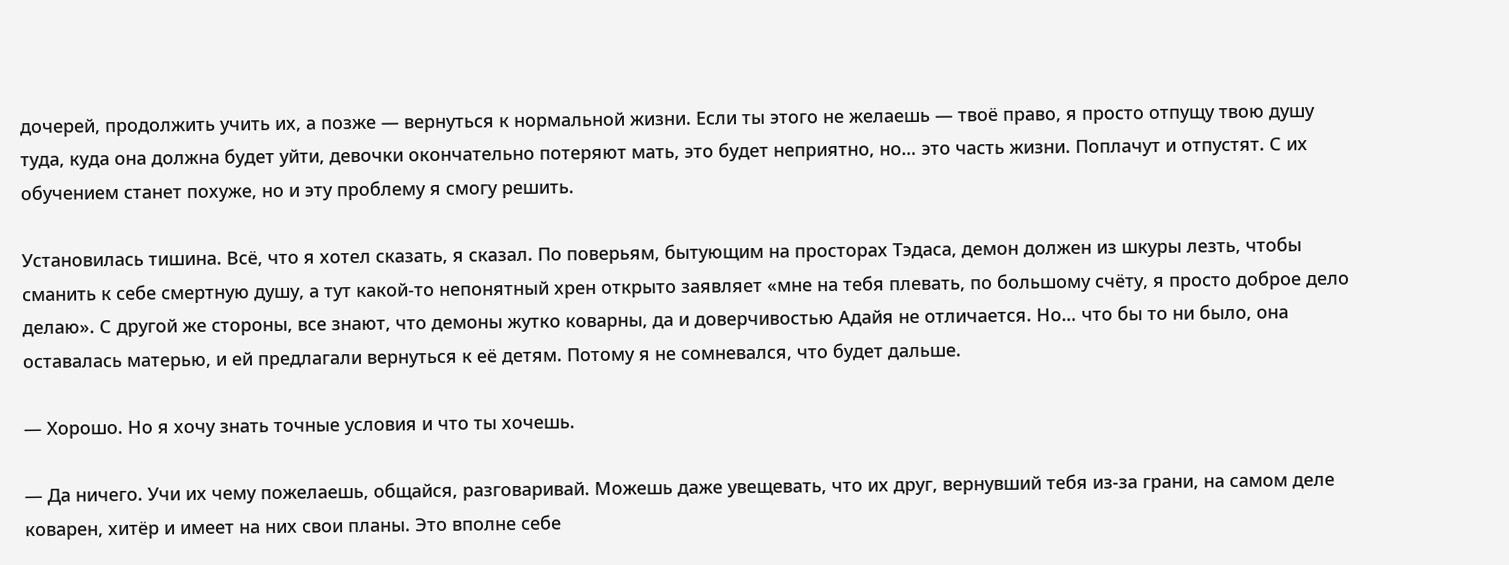дочерей, продолжить учить их, а позже — вернуться к нормальной жизни. Если ты этого не желаешь — твоё право, я просто отпущу твою душу туда, куда она должна будет уйти, девочки окончательно потеряют мать, это будет неприятно, но… это часть жизни. Поплачут и отпустят. С их обучением станет похуже, но и эту проблему я смогу решить.

Установилась тишина. Всё, что я хотел сказать, я сказал. По поверьям, бытующим на просторах Тэдаса, демон должен из шкуры лезть, чтобы сманить к себе смертную душу, а тут какой-то непонятный хрен открыто заявляет «мне на тебя плевать, по большому счёту, я просто доброе дело делаю». С другой же стороны, все знают, что демоны жутко коварны, да и доверчивостью Адайя не отличается. Но… что бы то ни было, она оставалась матерью, и ей предлагали вернуться к её детям. Потому я не сомневался, что будет дальше.

— Хорошо. Но я хочу знать точные условия и что ты хочешь.

— Да ничего. Учи их чему пожелаешь, общайся, разговаривай. Можешь даже увещевать, что их друг, вернувший тебя из-за грани, на самом деле коварен, хитёр и имеет на них свои планы. Это вполне себе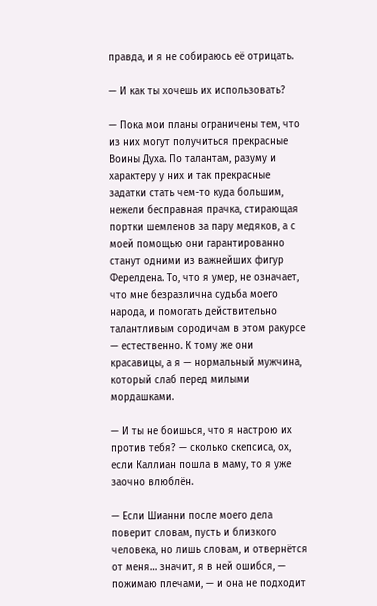правда, и я не собираюсь её отрицать.

— И как ты хочешь их использовать?

— Пока мои планы ограничены тем, что из них могут получиться прекрасные Воины Духа. По талантам, разуму и характеру у них и так прекрасные задатки стать чем-то куда большим, нежели бесправная прачка, стирающая портки шемленов за пару медяков, а с моей помощью они гарантированно станут одними из важнейших фигур Ферелдена. То, что я умер, не означает, что мне безразлична судьба моего народа, и помогать действительно талантливым сородичам в этом ракурсе — естественно. К тому же они красавицы, а я — нормальный мужчина, который слаб перед милыми мордашками.

— И ты не боишься, что я настрою их против тебя? — сколько скепсиса, ох, если Каллиан пошла в маму, то я уже заочно влюблён.

— Если Шианни после моего дела поверит словам, пусть и близкого человека, но лишь словам, и отвернётся от меня… значит, я в ней ошибся, — пожимаю плечами, — и она не подходит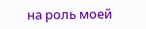на роль моей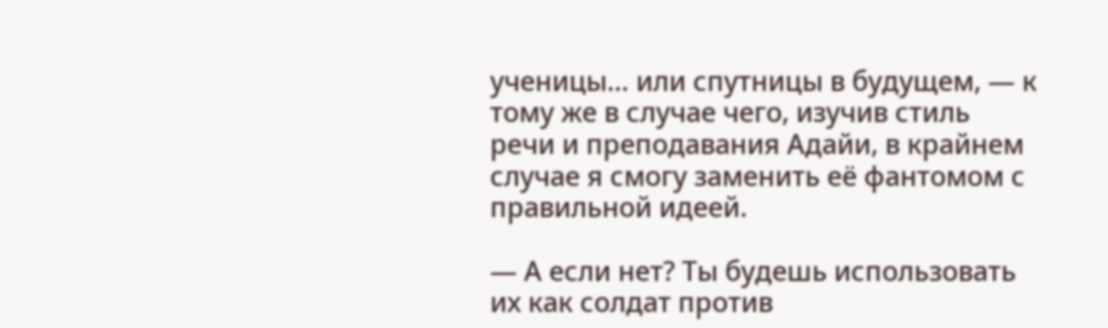ученицы… или спутницы в будущем, — к тому же в случае чего, изучив стиль речи и преподавания Адайи, в крайнем случае я смогу заменить её фантомом с правильной идеей.

— А если нет? Ты будешь использовать их как солдат против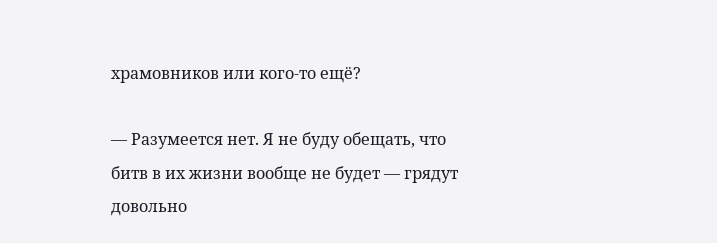храмовников или кого-то ещё?

— Разумеется нет. Я не буду обещать, что битв в их жизни вообще не будет — грядут довольно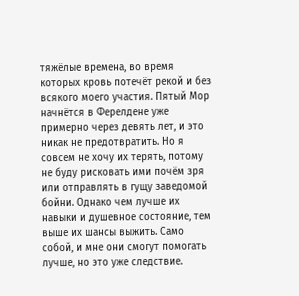тяжёлые времена, во время которых кровь потечёт рекой и без всякого моего участия. Пятый Мор начнётся в Ферелдене уже примерно через девять лет, и это никак не предотвратить. Но я совсем не хочу их терять, потому не буду рисковать ими почём зря или отправлять в гущу заведомой бойни. Однако чем лучше их навыки и душевное состояние, тем выше их шансы выжить. Само собой, и мне они смогут помогать лучше, но это уже следствие.